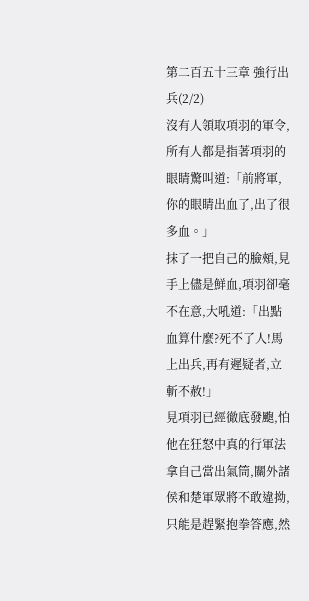第二百五十三章 強行出兵(2/2)
沒有人領取項羽的軍令,所有人都是指著項羽的眼睛驚叫道:「前將軍,你的眼睛出血了,出了很多血。」
抹了一把自己的臉頰,見手上儘是鮮血,項羽卻毫不在意,大吼道:「出點血算什麼?死不了人!馬上出兵,再有遲疑者,立斬不赦!」
見項羽已經徹底發颮,怕他在狂怒中真的行軍法拿自己當出氣筒,關外諸侯和楚軍眾將不敢違拗,只能是趕緊抱拳答應,然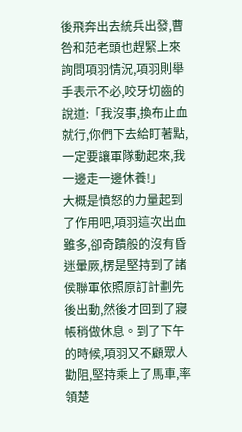後飛奔出去統兵出發,曹咎和范老頭也趕緊上來詢問項羽情況,項羽則舉手表示不必,咬牙切齒的說道:「我沒事,換布止血就行,你們下去給盯著點,一定要讓軍隊動起來,我一邊走一邊休養!」
大概是憤怒的力量起到了作用吧,項羽這次出血雖多,卻奇蹟般的沒有昏迷暈厥,楞是堅持到了諸侯聯軍依照原訂計劃先後出動,然後才回到了寢帳稍做休息。到了下午的時候,項羽又不顧眾人勸阻,堅持乘上了馬車,率領楚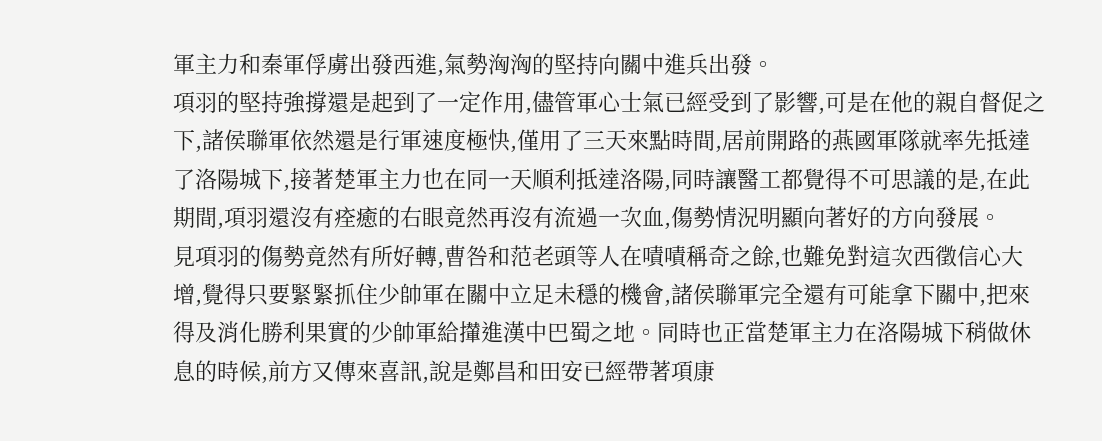軍主力和秦軍俘虜出發西進,氣勢洶洶的堅持向關中進兵出發。
項羽的堅持強撐還是起到了一定作用,儘管軍心士氣已經受到了影響,可是在他的親自督促之下,諸侯聯軍依然還是行軍速度極快,僅用了三天來點時間,居前開路的燕國軍隊就率先抵達了洛陽城下,接著楚軍主力也在同一天順利抵達洛陽,同時讓醫工都覺得不可思議的是,在此期間,項羽還沒有痊癒的右眼竟然再沒有流過一次血,傷勢情況明顯向著好的方向發展。
見項羽的傷勢竟然有所好轉,曹咎和范老頭等人在嘖嘖稱奇之餘,也難免對這次西徵信心大增,覺得只要緊緊抓住少帥軍在關中立足未穩的機會,諸侯聯軍完全還有可能拿下關中,把來得及消化勝利果實的少帥軍給攆進漢中巴蜀之地。同時也正當楚軍主力在洛陽城下稍做休息的時候,前方又傳來喜訊,說是鄭昌和田安已經帶著項康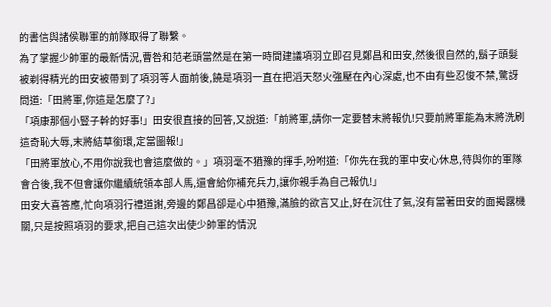的書信與諸侯聯軍的前隊取得了聯繫。
為了掌握少帥軍的最新情況,曹咎和范老頭當然是在第一時間建議項羽立即召見鄭昌和田安,然後很自然的,鬍子頭髮被剃得精光的田安被帶到了項羽等人面前後,饒是項羽一直在把滔天怒火強壓在內心深處,也不由有些忍俊不禁,驚訝問道:「田將軍,你這是怎麼了?」
「項康那個小豎子幹的好事!」田安很直接的回答,又說道:「前將軍,請你一定要替末將報仇!只要前將軍能為末將洗刷這奇恥大辱,末將結草銜環,定當圖報!」
「田將軍放心,不用你說我也會這麼做的。」項羽毫不猶豫的揮手,吩咐道:「你先在我的軍中安心休息,待與你的軍隊會合後,我不但會讓你繼續統領本部人馬,還會給你補充兵力,讓你親手為自己報仇!」
田安大喜答應,忙向項羽行禮道謝,旁邊的鄭昌卻是心中猶豫,滿臉的欲言又止,好在沉住了氣,沒有當著田安的面揭露機關,只是按照項羽的要求,把自己這次出使少帥軍的情況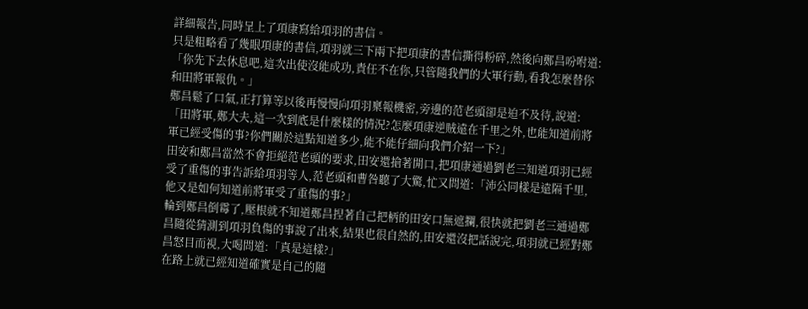詳細報告,同時呈上了項康寫給項羽的書信。
只是粗略看了幾眼項康的書信,項羽就三下兩下把項康的書信撕得粉碎,然後向鄭昌吩咐道:「你先下去休息吧,這次出使沒能成功,責任不在你,只管隨我們的大軍行動,看我怎麼替你和田將軍報仇。」
鄭昌鬆了口氣,正打算等以後再慢慢向項羽稟報機密,旁邊的范老頭卻是迫不及待,說道:「田將軍,鄭大夫,這一次到底是什麼樣的情況?怎麼項康逆賊遠在千里之外,也能知道前將軍已經受傷的事?你們關於這點知道多少,能不能仔細向我們介紹一下?」
田安和鄭昌當然不會拒絕范老頭的要求,田安還搶著開口,把項康通過劉老三知道項羽已經受了重傷的事告訴給項羽等人,范老頭和曹咎聽了大驚,忙又問道:「沛公同樣是遠隔千里,他又是如何知道前將軍受了重傷的事?」
輪到鄭昌倒霉了,壓根就不知道鄭昌捏著自己把柄的田安口無遮攔,很快就把劉老三通過鄭昌隨從猜測到項羽負傷的事說了出來,結果也很自然的,田安還沒把話說完,項羽就已經對鄭昌怒目而視,大喝問道:「真是這樣?」
在路上就已經知道確實是自己的隨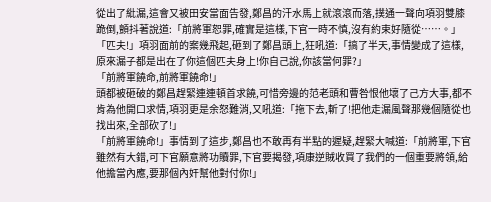從出了紕漏,這會又被田安當面告發,鄭昌的汗水馬上就滾滾而落,撲通一聲向項羽雙膝跪倒,顫抖著說道:「前將軍恕罪,確實是這樣,下官一時不慎,沒有約束好隨從……。」
「匹夫!」項羽面前的案幾飛起,砸到了鄭昌頭上,狂吼道:「搞了半天,事情變成了這樣,原來漏子都是出在了你這個匹夫身上!你自己說,你該當何罪?」
「前將軍饒命,前將軍饒命!」
頭都被砸破的鄭昌趕緊連連頓首求饒,可惜旁邊的范老頭和曹咎恨他壞了己方大事,都不肯為他開口求情,項羽更是余怒難消,又吼道:「拖下去,斬了!把他走漏風聲那幾個隨從也找出來,全部砍了!」
「前將軍饒命!」事情到了這步,鄭昌也不敢再有半點的遲疑,趕緊大喊道:「前將軍,下官雖然有大錯,可下官願意將功贖罪,下官要揭發,項康逆賊收買了我們的一個重要將領,給他擔當內應,要那個內奸幫他對付你!」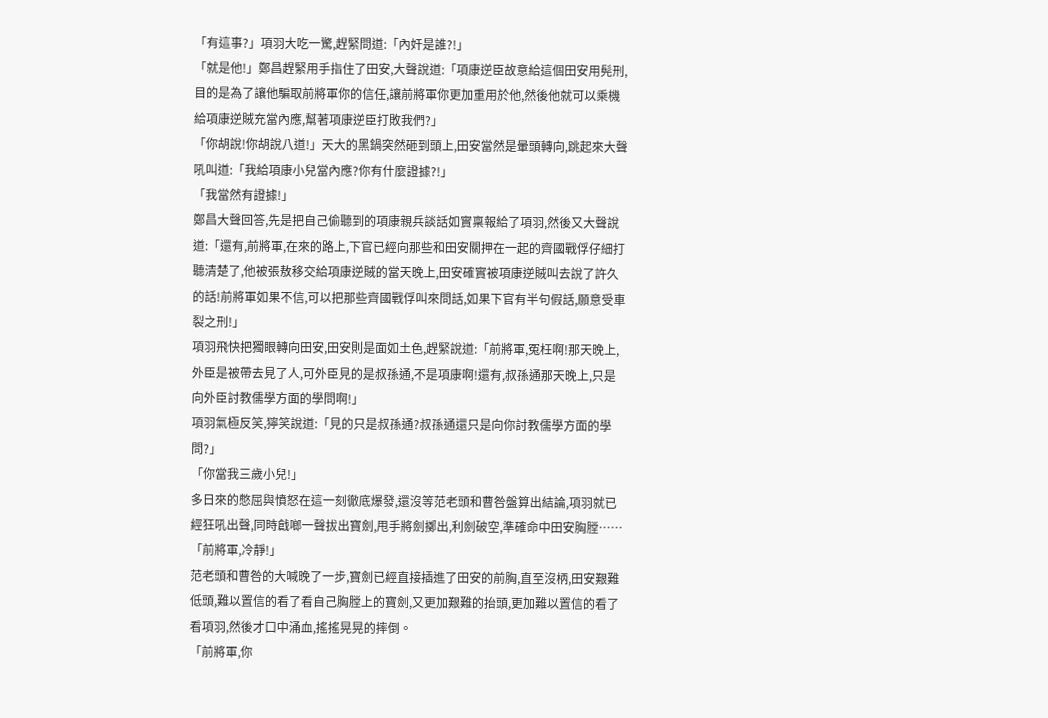「有這事?」項羽大吃一驚,趕緊問道:「內奸是誰?!」
「就是他!」鄭昌趕緊用手指住了田安,大聲說道:「項康逆臣故意給這個田安用髡刑,目的是為了讓他騙取前將軍你的信任,讓前將軍你更加重用於他,然後他就可以乘機給項康逆賊充當內應,幫著項康逆臣打敗我們?」
「你胡說!你胡說八道!」天大的黑鍋突然砸到頭上,田安當然是暈頭轉向,跳起來大聲吼叫道:「我給項康小兒當內應?你有什麼證據?!」
「我當然有證據!」
鄭昌大聲回答,先是把自己偷聽到的項康親兵談話如實稟報給了項羽,然後又大聲說道:「還有,前將軍,在來的路上,下官已經向那些和田安關押在一起的齊國戰俘仔細打聽清楚了,他被張敖移交給項康逆賊的當天晚上,田安確實被項康逆賊叫去說了許久的話!前將軍如果不信,可以把那些齊國戰俘叫來問話,如果下官有半句假話,願意受車裂之刑!」
項羽飛快把獨眼轉向田安,田安則是面如土色,趕緊說道:「前將軍,冤枉啊!那天晚上,外臣是被帶去見了人,可外臣見的是叔孫通,不是項康啊!還有,叔孫通那天晚上,只是向外臣討教儒學方面的學問啊!」
項羽氣極反笑,獰笑說道:「見的只是叔孫通?叔孫通還只是向你討教儒學方面的學問?」
「你當我三歲小兒!」
多日來的憋屈與憤怒在這一刻徹底爆發,還沒等范老頭和曹咎盤算出結論,項羽就已經狂吼出聲,同時戧啷一聲拔出寶劍,甩手將劍擲出,利劍破空,準確命中田安胸膛……
「前將軍,冷靜!」
范老頭和曹咎的大喊晚了一步,寶劍已經直接插進了田安的前胸,直至沒柄,田安艱難低頭,難以置信的看了看自己胸膛上的寶劍,又更加艱難的抬頭,更加難以置信的看了看項羽,然後才口中涌血,搖搖晃晃的摔倒。
「前將軍,你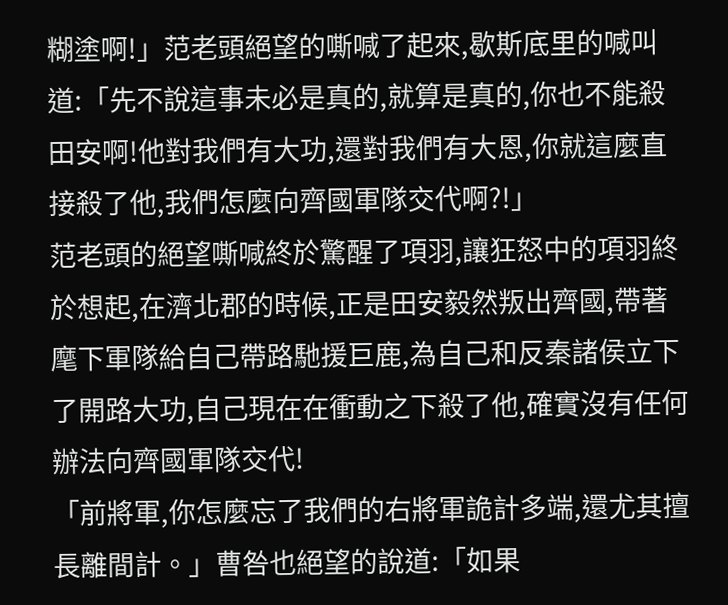糊塗啊!」范老頭絕望的嘶喊了起來,歇斯底里的喊叫道:「先不說這事未必是真的,就算是真的,你也不能殺田安啊!他對我們有大功,還對我們有大恩,你就這麼直接殺了他,我們怎麼向齊國軍隊交代啊?!」
范老頭的絕望嘶喊終於驚醒了項羽,讓狂怒中的項羽終於想起,在濟北郡的時候,正是田安毅然叛出齊國,帶著麾下軍隊給自己帶路馳援巨鹿,為自己和反秦諸侯立下了開路大功,自己現在在衝動之下殺了他,確實沒有任何辦法向齊國軍隊交代!
「前將軍,你怎麼忘了我們的右將軍詭計多端,還尤其擅長離間計。」曹咎也絕望的說道:「如果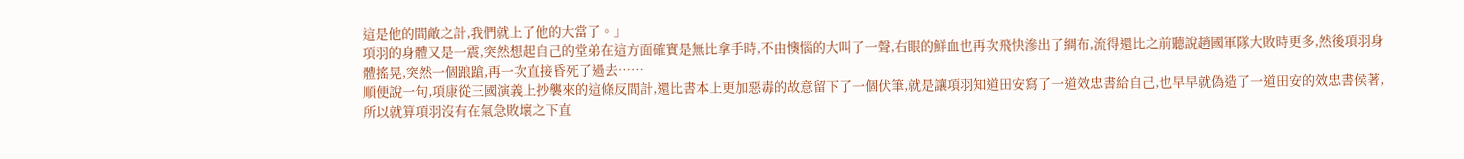這是他的間敵之計,我們就上了他的大當了。」
項羽的身體又是一震,突然想起自己的堂弟在這方面確實是無比拿手時,不由懊惱的大叫了一聲,右眼的鮮血也再次飛快滲出了綢布,流得還比之前聽說趙國軍隊大敗時更多,然後項羽身體搖晃,突然一個踉蹌,再一次直接昏死了過去……
順便說一句,項康從三國演義上抄襲來的這條反間計,還比書本上更加惡毒的故意留下了一個伏筆,就是讓項羽知道田安寫了一道效忠書給自己,也早早就偽造了一道田安的效忠書侯著,所以就算項羽沒有在氣急敗壞之下直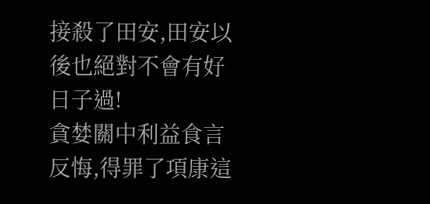接殺了田安,田安以後也絕對不會有好日子過!
貪婪關中利益食言反悔,得罪了項康這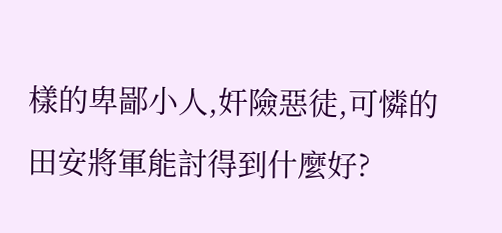樣的卑鄙小人,奸險惡徒,可憐的田安將軍能討得到什麼好?